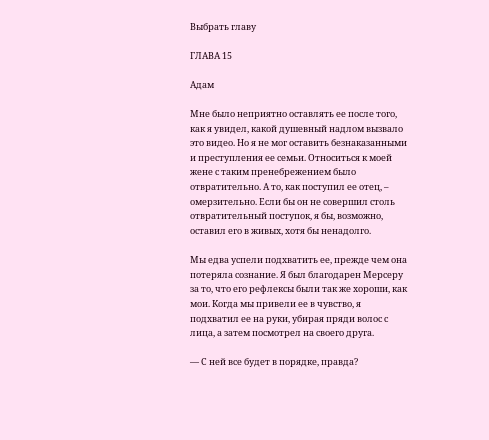Выбрать главу

ГЛАВА 15

Адам

Мне было неприятно оставлять ее после того, как я увидел, какой душевный надлом вызвало это видео. Но я не мог оставить безнаказанными и преступления ее семьи. Относиться к моей жене с таким пренебрежением было отвратительно. А то, как поступил ее отец, – омерзительно. Если бы он не совершил столь отвратительный поступок, я бы, возможно, оставил его в живых, хотя бы ненадолго.

Мы едва успели подхватить ее, прежде чем она потеряла сознание. Я был благодарен Мерсеру за то, что его рефлексы были так же хороши, как мои. Когда мы привели ее в чувство, я подхватил ее на руки, убирая пряди волос с лица, а затем посмотрел на своего друга.

— С ней все будет в порядке, правда?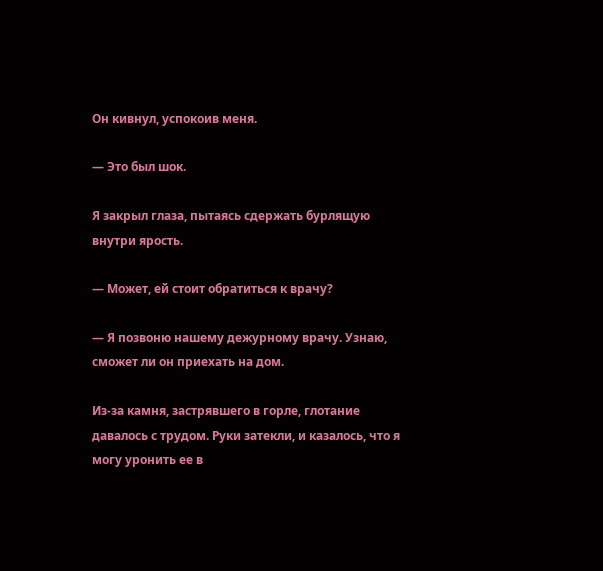Он кивнул, успокоив меня.

— Это был шок.

Я закрыл глаза, пытаясь сдержать бурлящую внутри ярость.

— Может, ей стоит обратиться к врачу?

— Я позвоню нашему дежурному врачу. Узнаю, сможет ли он приехать на дом.

Из-за камня, застрявшего в горле, глотание давалось с трудом. Руки затекли, и казалось, что я могу уронить ее в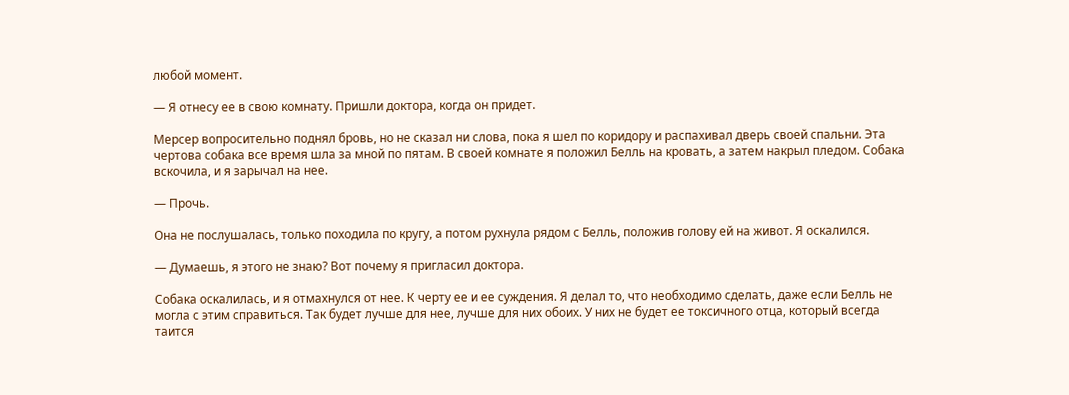любой момент.

— Я отнесу ее в свою комнату. Пришли доктора, когда он придет.

Мерсер вопросительно поднял бровь, но не сказал ни слова, пока я шел по коридору и распахивал дверь своей спальни. Эта чертова собака все время шла за мной по пятам. В своей комнате я положил Белль на кровать, а затем накрыл пледом. Собака вскочила, и я зарычал на нее.

— Прочь.

Она не послушалась, только походила по кругу, а потом рухнула рядом с Белль, положив голову ей на живот. Я оскалился.

— Думаешь, я этого не знаю? Вот почему я пригласил доктора.

Собака оскалилась, и я отмахнулся от нее. К черту ее и ее суждения. Я делал то, что необходимо сделать, даже если Белль не могла с этим справиться. Так будет лучше для нее, лучше для них обоих. У них не будет ее токсичного отца, который всегда таится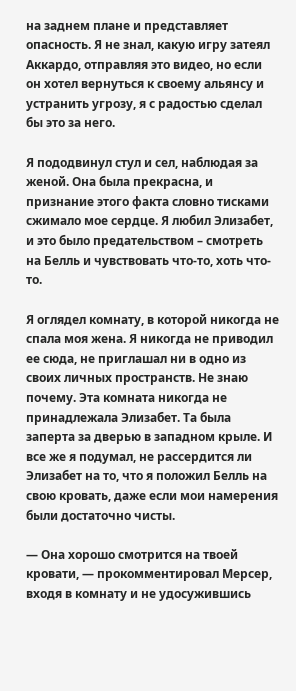на заднем плане и представляет опасность. Я не знал, какую игру затеял Аккардо, отправляя это видео, но если он хотел вернуться к своему альянсу и устранить угрозу, я с радостью сделал бы это за него.

Я пододвинул стул и сел, наблюдая за женой. Она была прекрасна, и признание этого факта словно тисками сжимало мое сердце. Я любил Элизабет, и это было предательством – смотреть на Белль и чувствовать что-то, хоть что-то.

Я оглядел комнату, в которой никогда не спала моя жена. Я никогда не приводил ее сюда, не приглашал ни в одно из своих личных пространств. Не знаю почему. Эта комната никогда не принадлежала Элизабет. Та была заперта за дверью в западном крыле. И все же я подумал, не рассердится ли Элизабет на то, что я положил Белль на свою кровать, даже если мои намерения были достаточно чисты.

— Она хорошо смотрится на твоей кровати, — прокомментировал Мерсер, входя в комнату и не удосужившись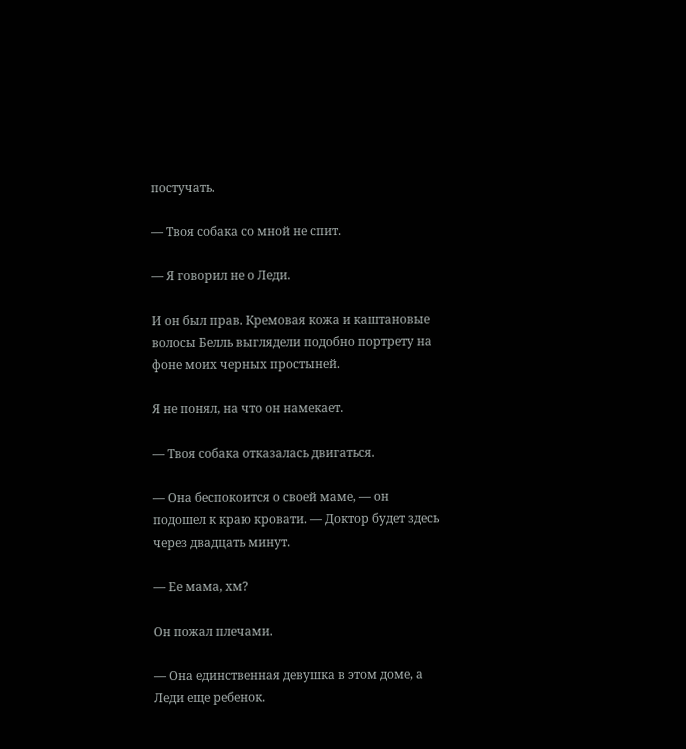постучать.

— Твоя собака со мной не спит.

— Я говорил не о Леди.

И он был прав. Кремовая кожа и каштановые волосы Белль выглядели подобно портрету на фоне моих черных простыней.

Я не понял, на что он намекает.

— Твоя собака отказалась двигаться.

— Она беспокоится о своей маме, — он подошел к краю кровати. — Доктор будет здесь через двадцать минут.

— Ее мама, хм?

Он пожал плечами.

— Она единственная девушка в этом доме, а Леди еще ребенок.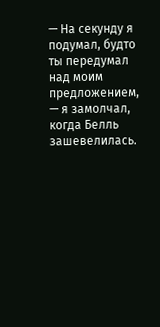— На секунду я подумал, будто ты передумал над моим предложением, — я замолчал, когда Белль зашевелилась.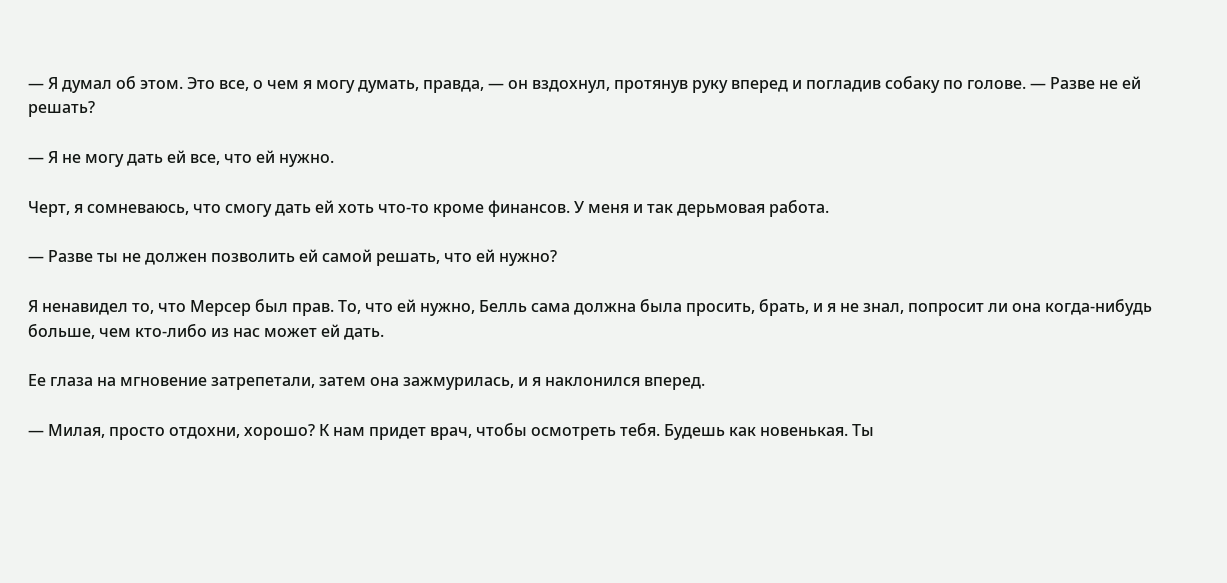— Я думал об этом. Это все, о чем я могу думать, правда, — он вздохнул, протянув руку вперед и погладив собаку по голове. — Разве не ей решать?

— Я не могу дать ей все, что ей нужно.

Черт, я сомневаюсь, что смогу дать ей хоть что-то кроме финансов. У меня и так дерьмовая работа.

— Разве ты не должен позволить ей самой решать, что ей нужно?

Я ненавидел то, что Мерсер был прав. То, что ей нужно, Белль сама должна была просить, брать, и я не знал, попросит ли она когда-нибудь больше, чем кто-либо из нас может ей дать.

Ее глаза на мгновение затрепетали, затем она зажмурилась, и я наклонился вперед.

— Милая, просто отдохни, хорошо? К нам придет врач, чтобы осмотреть тебя. Будешь как новенькая. Ты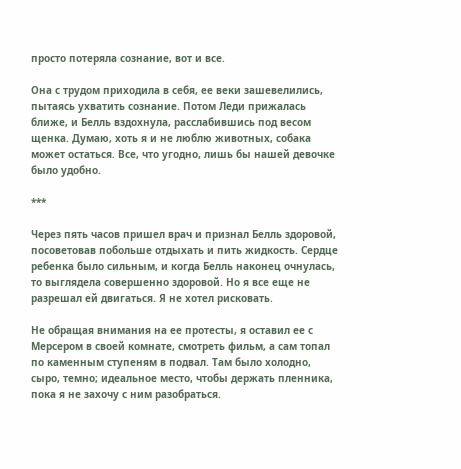просто потеряла сознание, вот и все.

Она с трудом приходила в себя, ее веки зашевелились, пытаясь ухватить сознание. Потом Леди прижалась ближе, и Белль вздохнула, расслабившись под весом щенка. Думаю, хоть я и не люблю животных, собака может остаться. Все, что угодно, лишь бы нашей девочке было удобно.

***

Через пять часов пришел врач и признал Белль здоровой, посоветовав побольше отдыхать и пить жидкость. Сердце ребенка было сильным, и когда Белль наконец очнулась, то выглядела совершенно здоровой. Но я все еще не разрешал ей двигаться. Я не хотел рисковать.

Не обращая внимания на ее протесты, я оставил ее с Мерсером в своей комнате, смотреть фильм, а сам топал по каменным ступеням в подвал. Там было холодно, сыро, темно; идеальное место, чтобы держать пленника, пока я не захочу с ним разобраться.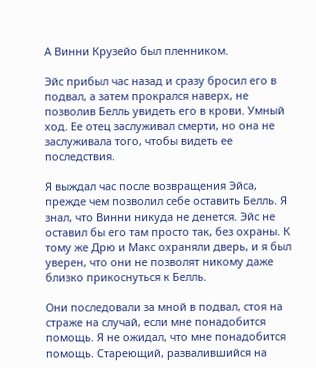А Винни Крузейо был пленником.

Эйс прибыл час назад и сразу бросил его в подвал, а затем прокрался наверх, не позволив Белль увидеть его в крови. Умный ход. Ее отец заслуживал смерти, но она не заслуживала того, чтобы видеть ее последствия.

Я выждал час после возвращения Эйса, прежде чем позволил себе оставить Белль. Я знал, что Винни никуда не денется. Эйс не оставил бы его там просто так, без охраны. К тому же Дрю и Макс охраняли дверь, и я был уверен, что они не позволят никому даже близко прикоснуться к Белль.

Они последовали за мной в подвал, стоя на страже на случай, если мне понадобится помощь. Я не ожидал, что мне понадобится помощь. Стареющий, развалившийся на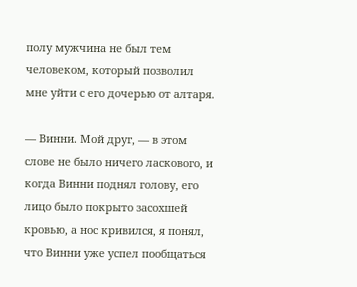полу мужчина не был тем человеком, который позволил мне уйти с его дочерью от алтаря.

— Винни. Мой друг, — в этом слове не было ничего ласкового, и когда Винни поднял голову, его лицо было покрыто засохшей кровью, а нос кривился, я понял, что Винни уже успел пообщаться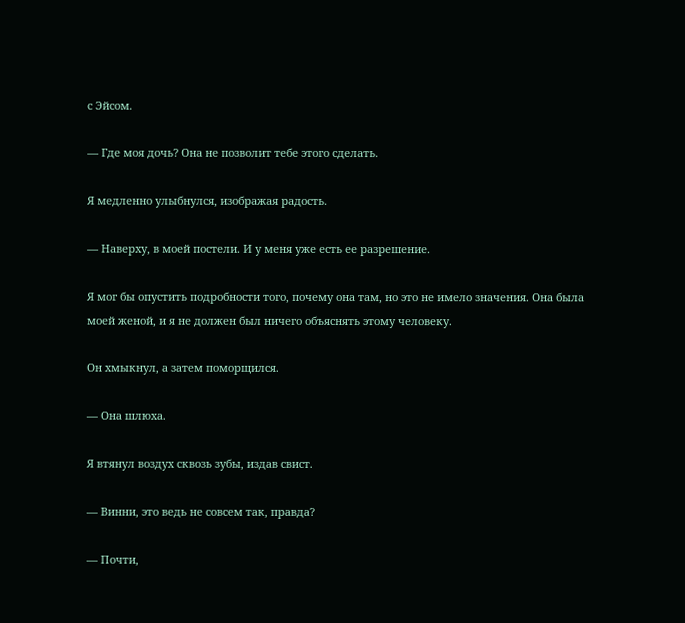с Эйсом.

— Где моя дочь? Она не позволит тебе этого сделать.

Я медленно улыбнулся, изображая радость.

— Наверху, в моей постели. И у меня уже есть ее разрешение.

Я мог бы опустить подробности того, почему она там, но это не имело значения. Она была моей женой, и я не должен был ничего объяснять этому человеку.

Он хмыкнул, а затем поморщился.

— Она шлюха.

Я втянул воздух сквозь зубы, издав свист.

— Винни, это ведь не совсем так, правда?

— Почти,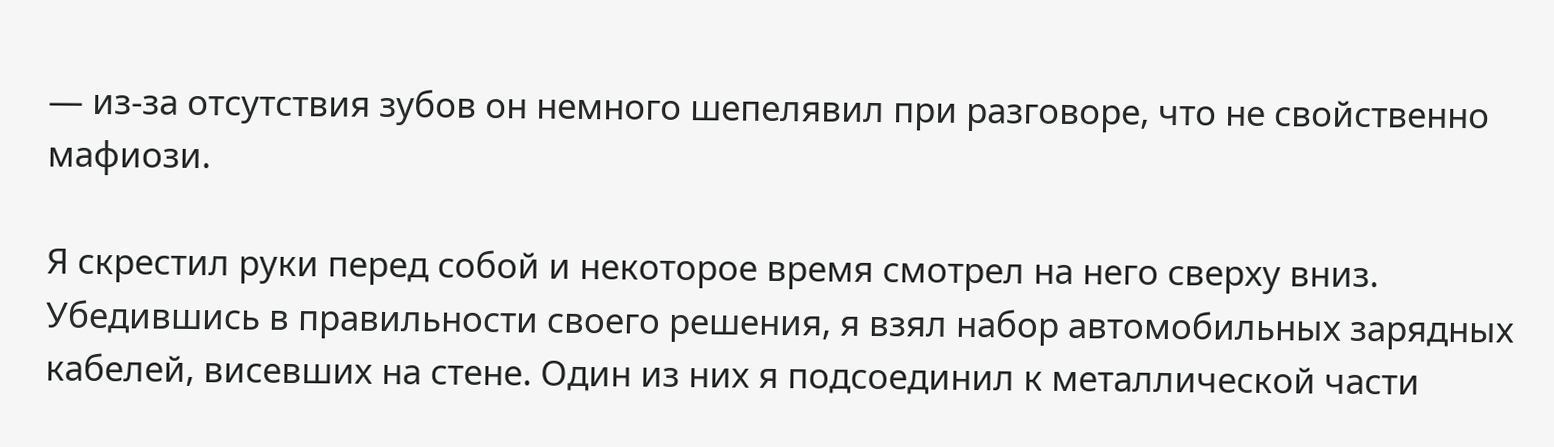— из-за отсутствия зубов он немного шепелявил при разговоре, что не свойственно мафиози.

Я скрестил руки перед собой и некоторое время смотрел на него сверху вниз. Убедившись в правильности своего решения, я взял набор автомобильных зарядных кабелей, висевших на стене. Один из них я подсоединил к металлической части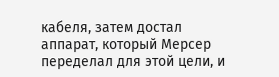кабеля, затем достал аппарат, который Мерсер переделал для этой цели, и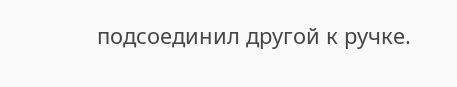подсоединил другой к ручке.